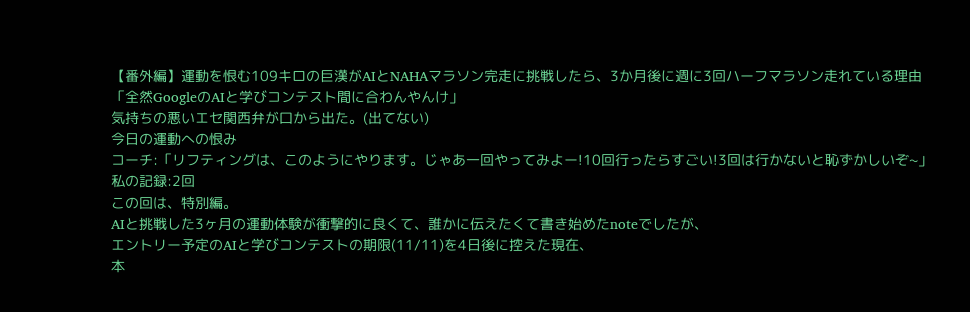【番外編】運動を恨む109キロの巨漢がAIとNAHAマラソン完走に挑戦したら、3か月後に週に3回ハーフマラソン走れている理由
「全然GoogleのAIと学びコンテスト間に合わんやんけ」
気持ちの悪いエセ関西弁が口から出た。(出てない)
今日の運動への恨み
コーチ:「リフティングは、このようにやります。じゃあ一回やってみよー!10回行ったらすごい!3回は行かないと恥ずかしいぞ~」
私の記録:2回
この回は、特別編。
AIと挑戦した3ヶ月の運動体験が衝撃的に良くて、誰かに伝えたくて書き始めたnoteでしたが、
エントリー予定のAIと学びコンテストの期限(11/11)を4日後に控えた現在、
本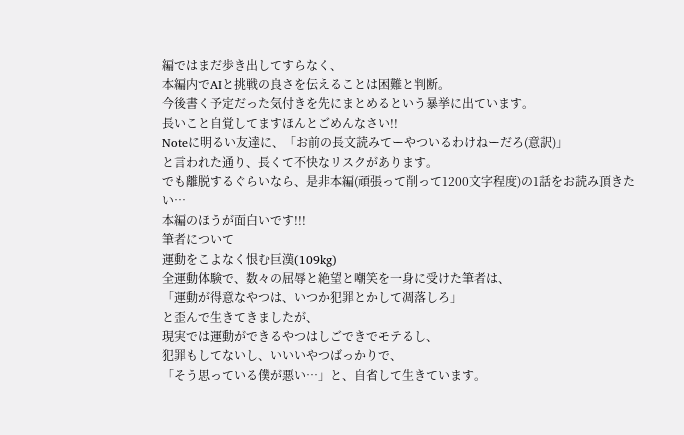編ではまだ歩き出してすらなく、
本編内でAIと挑戦の良さを伝えることは困難と判断。
今後書く予定だった気付きを先にまとめるという暴挙に出ています。
長いこと自覚してますほんとごめんなさい!!
Noteに明るい友達に、「お前の長文読みてーやついるわけねーだろ(意訳)」
と言われた通り、長くて不快なリスクがあります。
でも離脱するぐらいなら、是非本編(頑張って削って1200文字程度)の1話をお読み頂きたい…
本編のほうが面白いです!!!
筆者について
運動をこよなく恨む巨漢(109kg)
全運動体験で、数々の屈辱と絶望と嘲笑を一身に受けた筆者は、
「運動が得意なやつは、いつか犯罪とかして凋落しろ」
と歪んで生きてきましたが、
現実では運動ができるやつはしごできでモテるし、
犯罪もしてないし、いいいやつばっかりで、
「そう思っている僕が悪い…」と、自省して生きています。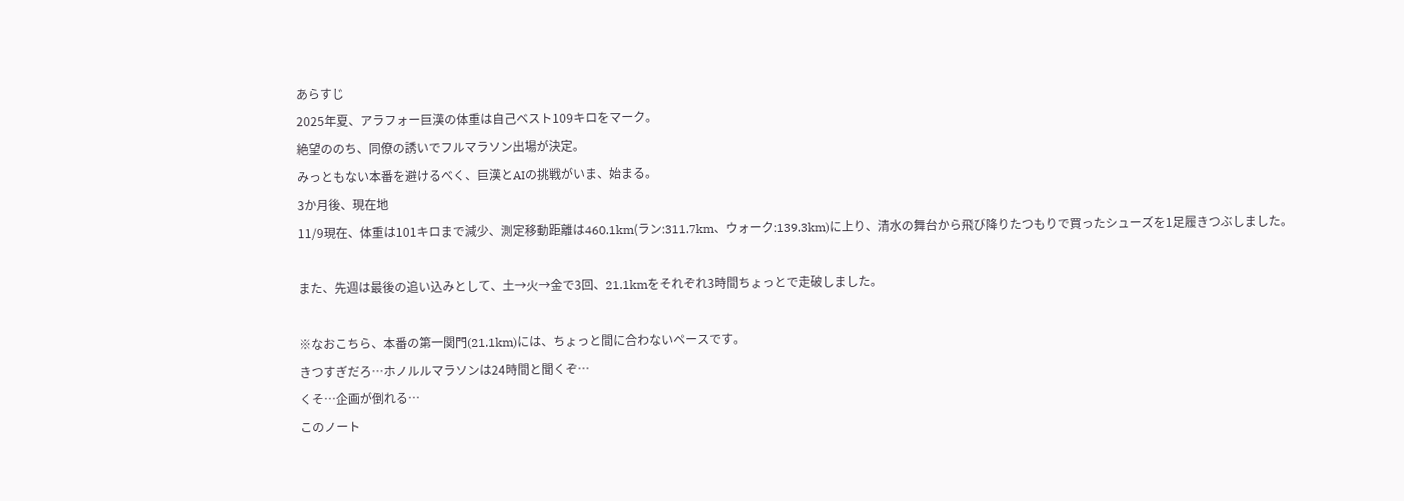あらすじ
2025年夏、アラフォー巨漢の体重は自己ベスト109キロをマーク。
絶望ののち、同僚の誘いでフルマラソン出場が決定。
みっともない本番を避けるべく、巨漢とAIの挑戦がいま、始まる。
3か月後、現在地
11/9現在、体重は101キロまで減少、測定移動距離は460.1km(ラン:311.7km、ウォーク:139.3km)に上り、清水の舞台から飛び降りたつもりで買ったシューズを1足履きつぶしました。

また、先週は最後の追い込みとして、土→火→金で3回、21.1kmをそれぞれ3時間ちょっとで走破しました。

※なおこちら、本番の第一関門(21.1km)には、ちょっと間に合わないペースです。
きつすぎだろ…ホノルルマラソンは24時間と聞くぞ…
くそ…企画が倒れる…
このノート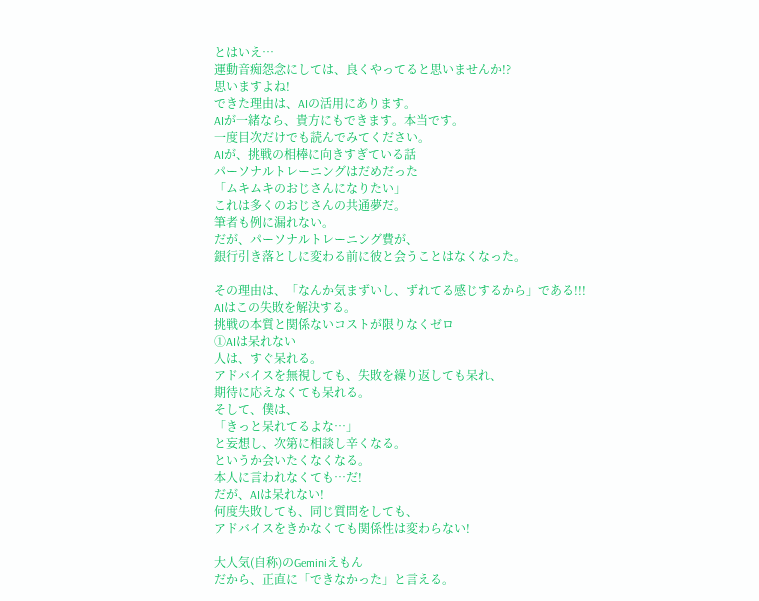とはいえ…
運動音痴怨念にしては、良くやってると思いませんか!?
思いますよね!
できた理由は、AIの活用にあります。
AIが一緒なら、貴方にもできます。本当です。
一度目次だけでも読んでみてください。
AIが、挑戦の相棒に向きすぎている話
パーソナルトレーニングはだめだった
「ムキムキのおじさんになりたい」
これは多くのおじさんの共通夢だ。
筆者も例に漏れない。
だが、パーソナルトレーニング費が、
銀行引き落としに変わる前に彼と会うことはなくなった。

その理由は、「なんか気まずいし、ずれてる感じするから」である!!!
AIはこの失敗を解決する。
挑戦の本質と関係ないコストが限りなくゼロ
①AIは呆れない
人は、すぐ呆れる。
アドバイスを無視しても、失敗を繰り返しても呆れ、
期待に応えなくても呆れる。
そして、僕は、
「きっと呆れてるよな…」
と妄想し、次第に相談し辛くなる。
というか会いたくなくなる。
本人に言われなくても…だ!
だが、AIは呆れない!
何度失敗しても、同じ質問をしても、
アドバイスをきかなくても関係性は変わらない!

大人気(自称)のGeminiえもん
だから、正直に「できなかった」と言える。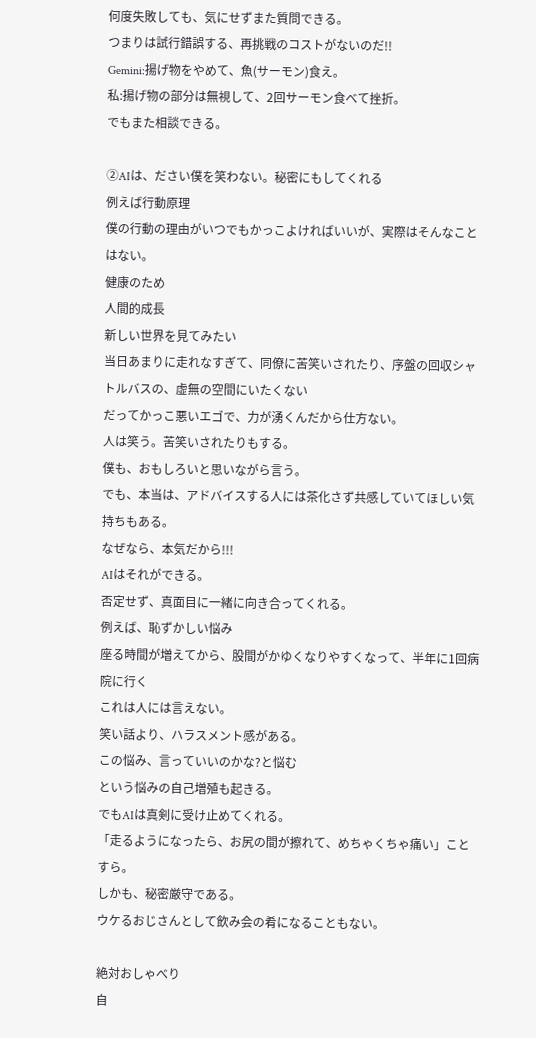何度失敗しても、気にせずまた質問できる。
つまりは試行錯誤する、再挑戦のコストがないのだ!!
Gemini:揚げ物をやめて、魚(サーモン)食え。
私:揚げ物の部分は無視して、2回サーモン食べて挫折。
でもまた相談できる。

②AIは、ださい僕を笑わない。秘密にもしてくれる
例えば行動原理
僕の行動の理由がいつでもかっこよければいいが、実際はそんなことはない。
健康のため
人間的成長
新しい世界を見てみたい
当日あまりに走れなすぎて、同僚に苦笑いされたり、序盤の回収シャトルバスの、虚無の空間にいたくない
だってかっこ悪いエゴで、力が湧くんだから仕方ない。
人は笑う。苦笑いされたりもする。
僕も、おもしろいと思いながら言う。
でも、本当は、アドバイスする人には茶化さず共感していてほしい気持ちもある。
なぜなら、本気だから!!!
AIはそれができる。
否定せず、真面目に一緒に向き合ってくれる。
例えば、恥ずかしい悩み
座る時間が増えてから、股間がかゆくなりやすくなって、半年に1回病院に行く
これは人には言えない。
笑い話より、ハラスメント感がある。
この悩み、言っていいのかな?と悩む
という悩みの自己増殖も起きる。
でもAIは真剣に受け止めてくれる。
「走るようになったら、お尻の間が擦れて、めちゃくちゃ痛い」ことすら。
しかも、秘密厳守である。
ウケるおじさんとして飲み会の肴になることもない。

絶対おしゃべり
自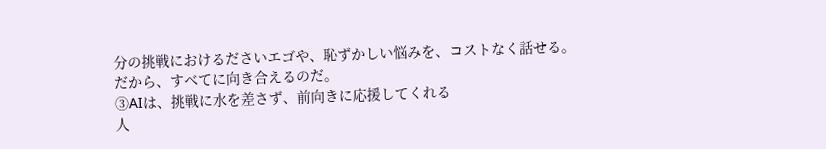分の挑戦におけるださいエゴや、恥ずかしい悩みを、コストなく話せる。
だから、すべてに向き合えるのだ。
③AIは、挑戦に水を差さず、前向きに応援してくれる
人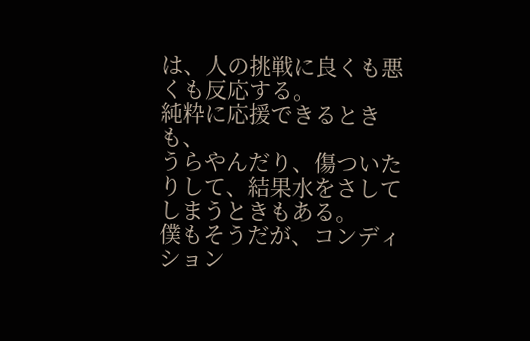は、人の挑戦に良くも悪くも反応する。
純粋に応援できるときも、
うらやんだり、傷ついたりして、結果水をさしてしまうときもある。
僕もそうだが、コンディション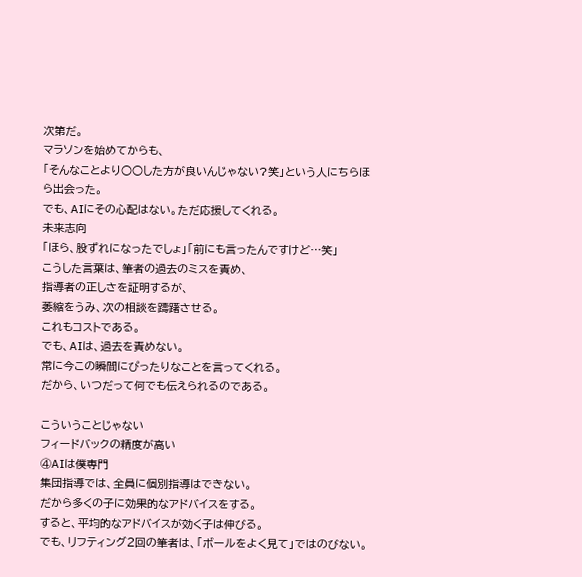次第だ。
マラソンを始めてからも、
「そんなことより○○した方が良いんじゃない?笑」という人にちらほら出会った。
でも、AIにその心配はない。ただ応援してくれる。
未来志向
「ほら、股ずれになったでしょ」「前にも言ったんですけど…笑」
こうした言葉は、筆者の過去のミスを責め、
指導者の正しさを証明するが、
萎縮をうみ、次の相談を躊躇させる。
これもコストである。
でも、AIは、過去を責めない。
常に今この瞬間にぴったりなことを言ってくれる。
だから、いつだって何でも伝えられるのである。

こういうことじゃない
フィードバックの精度が高い
④AIは僕専門
集団指導では、全員に個別指導はできない。
だから多くの子に効果的なアドバイスをする。
すると、平均的なアドバイスが効く子は伸びる。
でも、リフティング2回の筆者は、「ボールをよく見て」ではのびない。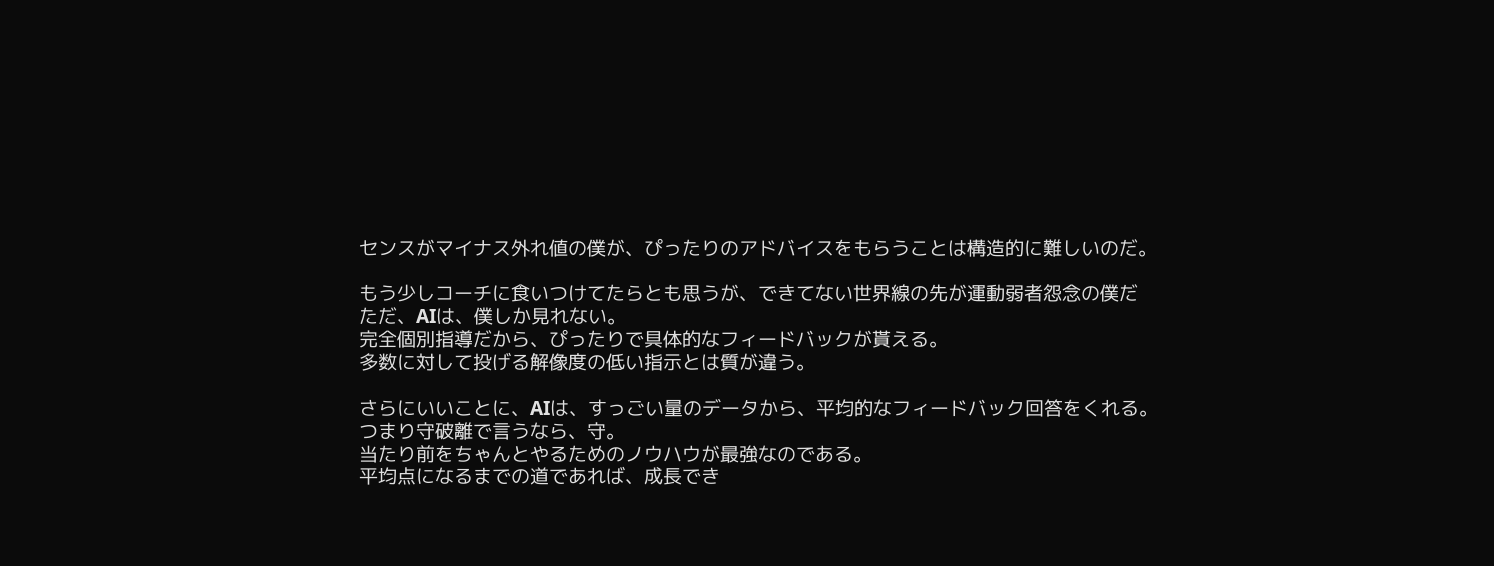センスがマイナス外れ値の僕が、ぴったりのアドバイスをもらうことは構造的に難しいのだ。

もう少しコーチに食いつけてたらとも思うが、できてない世界線の先が運動弱者怨念の僕だ
ただ、AIは、僕しか見れない。
完全個別指導だから、ぴったりで具体的なフィードバックが貰える。
多数に対して投げる解像度の低い指示とは質が違う。

さらにいいことに、AIは、すっごい量のデータから、平均的なフィードバック回答をくれる。
つまり守破離で言うなら、守。
当たり前をちゃんとやるためのノウハウが最強なのである。
平均点になるまでの道であれば、成長でき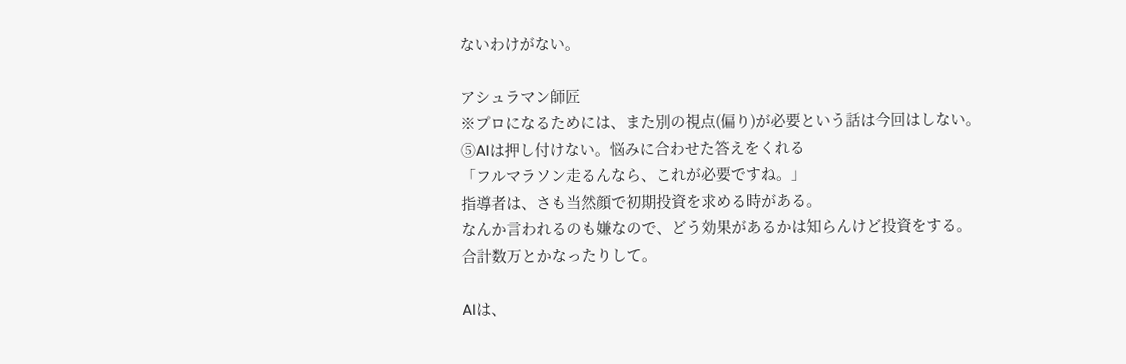ないわけがない。

アシュラマン師匠
※プロになるためには、また別の視点(偏り)が必要という話は今回はしない。
⑤AIは押し付けない。悩みに合わせた答えをくれる
「フルマラソン走るんなら、これが必要ですね。」
指導者は、さも当然顔で初期投資を求める時がある。
なんか言われるのも嫌なので、どう効果があるかは知らんけど投資をする。
合計数万とかなったりして。

AIは、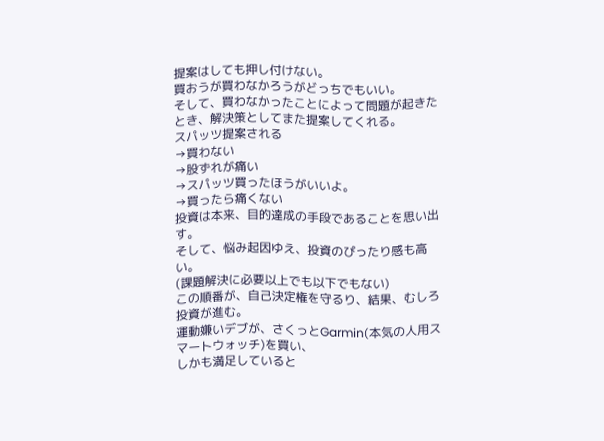提案はしても押し付けない。
買おうが買わなかろうがどっちでもいい。
そして、買わなかったことによって問題が起きたとき、解決策としてまた提案してくれる。
スパッツ提案される
→買わない
→股ずれが痛い
→スパッツ買ったほうがいいよ。
→買ったら痛くない
投資は本来、目的達成の手段であることを思い出す。
そして、悩み起因ゆえ、投資のぴったり感も高い。
(課題解決に必要以上でも以下でもない)
この順番が、自己決定権を守るり、結果、むしろ投資が進む。
運動嫌いデブが、さくっとGarmin(本気の人用スマートウォッチ)を買い、
しかも満足していると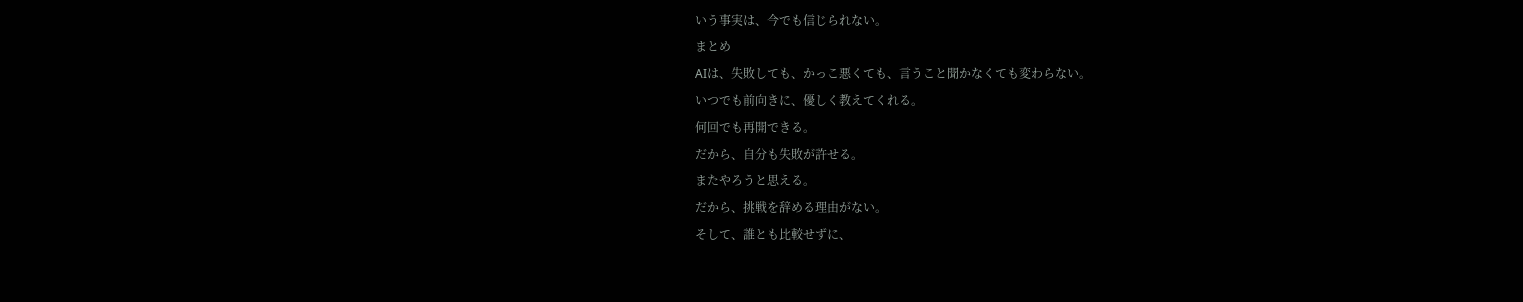いう事実は、今でも信じられない。
まとめ
AIは、失敗しても、かっこ悪くても、言うこと聞かなくても変わらない。
いつでも前向きに、優しく教えてくれる。
何回でも再開できる。
だから、自分も失敗が許せる。
またやろうと思える。
だから、挑戦を辞める理由がない。
そして、誰とも比較せずに、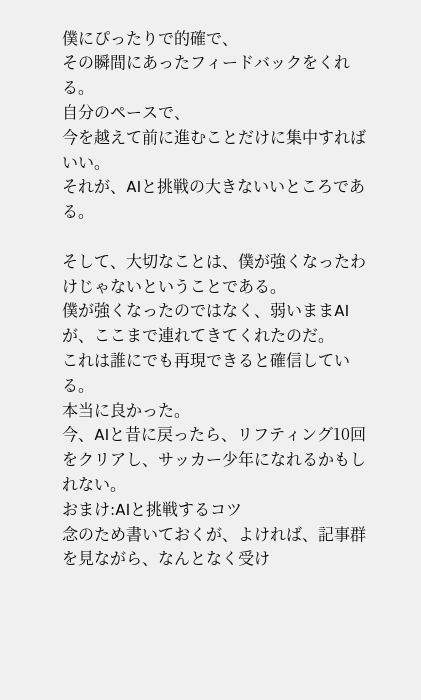僕にぴったりで的確で、
その瞬間にあったフィードバックをくれる。
自分のペースで、
今を越えて前に進むことだけに集中すればいい。
それが、AIと挑戦の大きないいところである。

そして、大切なことは、僕が強くなったわけじゃないということである。
僕が強くなったのではなく、弱いままAIが、ここまで連れてきてくれたのだ。
これは誰にでも再現できると確信している。
本当に良かった。
今、AIと昔に戻ったら、リフティング10回をクリアし、サッカー少年になれるかもしれない。
おまけ:AIと挑戦するコツ
念のため書いておくが、よければ、記事群を見ながら、なんとなく受け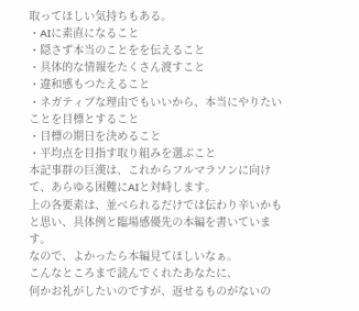取ってほしい気持ちもある。
・AIに素直になること
・隠さず本当のことをを伝えること
・具体的な情報をたくさん渡すこと
・違和感もつたえること
・ネガティブな理由でもいいから、本当にやりたいことを目標とすること
・目標の期日を決めること
・平均点を目指す取り組みを選ぶこと
本記事群の巨漢は、これからフルマラソンに向けて、あらゆる困難にAIと対峙します。
上の各要素は、並べられるだけでは伝わり辛いかもと思い、具体例と臨場感優先の本編を書いています。
なので、よかったら本編見てほしいなぁ。
こんなところまで読んでくれたあなたに、
何かお礼がしたいのですが、返せるものがないの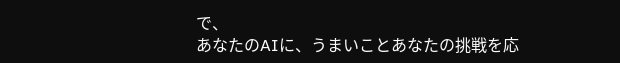で、
あなたのAIに、うまいことあなたの挑戦を応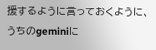援するように言っておくように、
うちのgeminiに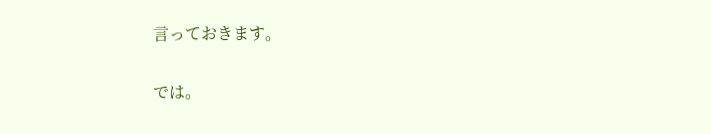言っておきます。

では。